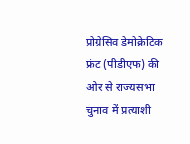प्रोग्रेसिव डेमोक्रेटिक फ्रंट (पीडीएफ) की ओर से राज्यसभा चुनाव में प्रत्याशी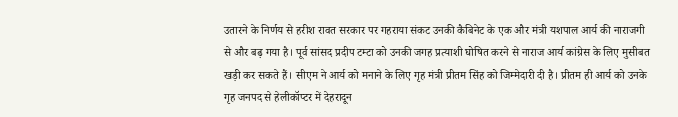उतारने के निर्णय से हरीश रावत सरकार पर गहराया संकट उनकी कैबिनेट के एक और मंत्री यशपाल आर्य की नाराजगी से और बढ़ गया है। पूर्व सांसद प्रदीप टम्टा को उनकी जगह प्रत्याशी घोषित करने से नाराज आर्य कांग्रेस के लिए मुसीबत खड़ी कर सकते हैं। सीएम ने आर्य को मनाने के लिए गृह मंत्री प्रीतम सिंह को जिम्मेदारी दी है। प्रीतम ही आर्य को उनके गृह जनपद से हेलीकॉप्टर में देहरादून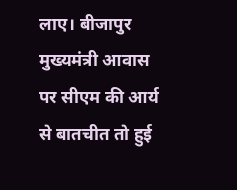लाए। बीजापुर मुख्यमंत्री आवास पर सीएम की आर्य से बातचीत तो हुई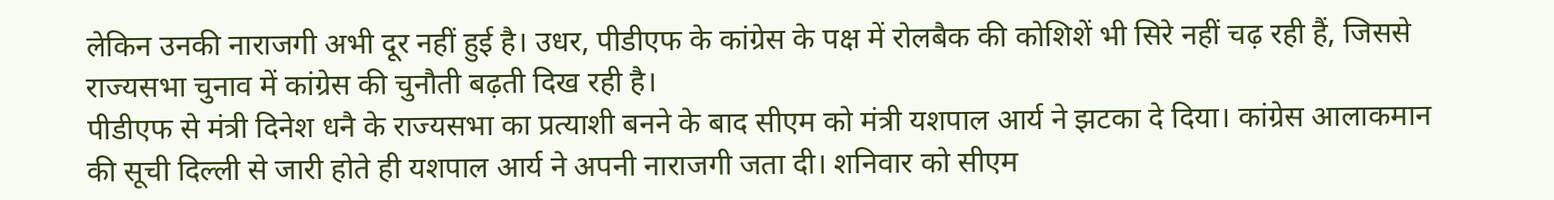लेकिन उनकी नाराजगी अभी दूर नहीं हुई है। उधर, पीडीएफ के कांग्रेस के पक्ष में रोलबैक की कोशिशें भी सिरे नहीं चढ़ रही हैं, जिससे राज्यसभा चुनाव में कांग्रेस की चुनौती बढ़ती दिख रही है।
पीडीएफ से मंत्री दिनेश धनै के राज्यसभा का प्रत्याशी बनने के बाद सीएम को मंत्री यशपाल आर्य ने झटका दे दिया। कांग्रेस आलाकमान की सूची दिल्ली से जारी होते ही यशपाल आर्य ने अपनी नाराजगी जता दी। शनिवार को सीएम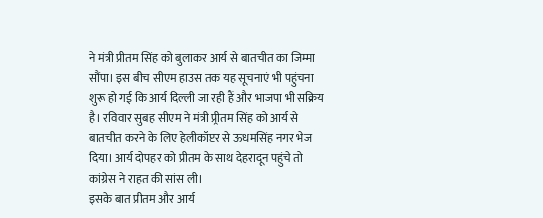ने मंत्री प्रीतम सिंह को बुलाकर आर्य से बातचीत का जिम्मा सौंपा। इस बीच सीएम हाउस तक यह सूचनाएं भी पहुंचना शुरू हो गई कि आर्य दिल्ली जा रही हैं और भाजपा भी सक्रिय है। रविवार सुबह सीएम ने मंत्री प्र्रीतम सिंह को आर्य से बातचीत करने के लिए हेलीकॉप्टर से ऊधमसिंह नगर भेज दिया। आर्य दोपहर को प्रीतम के साथ देहरादून पहुंचे तो कांग्रेस ने राहत की सांस ली।
इसके बात प्रीतम और आर्य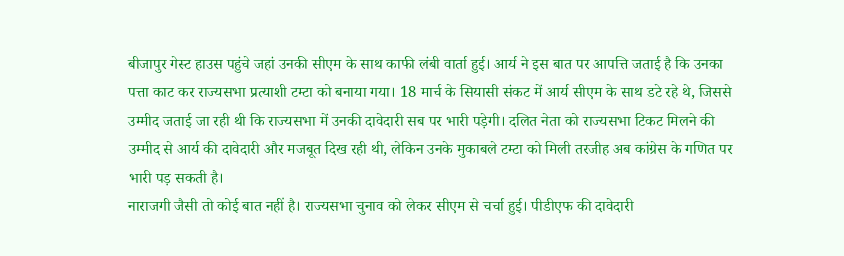बीजापुर गेस्ट हाउस पहुंचे जहां उनकी सीएम के साथ काफी लंबी वार्ता हुई। आर्य ने इस बात पर आपत्ति जताई है कि उनका पत्ता काट कर राज्यसभा प्रत्याशी टम्टा को बनाया गया। 18 मार्च के सियासी संकट में आर्य सीएम के साथ डटे रहे थे, जिससे उम्मीद जताई जा रही थी कि राज्यसभा में उनकी दावेदारी सब पर भारी पड़ेगी। दलित नेता को राज्यसभा टिकट मिलने की उम्मीद से आर्य की दावेदारी और मजबूत दिख रही थी, लेकिन उनके मुकाबले टम्टा को मिली तरजीह अब कांग्रेस के गणित पर भारी पड़ सकती है।
नाराजगी जैसी तो कोई बात नहीं है। राज्यसभा चुनाव को लेकर सीएम से चर्चा हुई। पीडीएफ की दावेदारी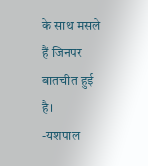के साथ मसले हैं जिनपर बातचीत हुई है।
-यशपाल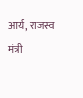आर्य, राजस्व मंत्री